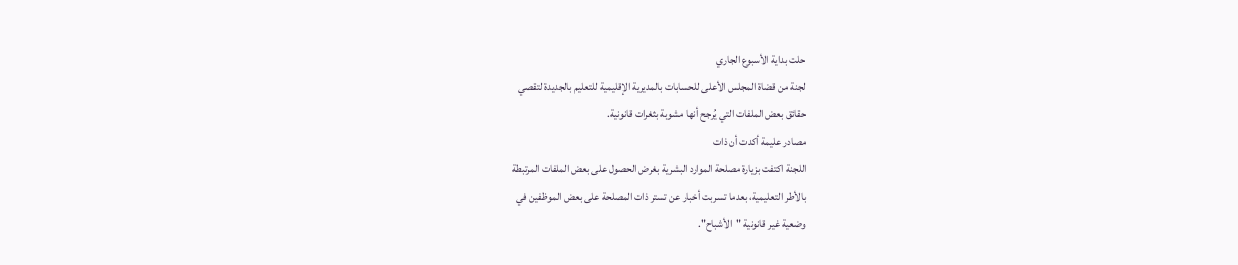حلت بداية الأسبوع الجاري
لجنة من قضاة المجلس الأعلى للحسابات بالمديرية الإقليمية للتعليم بالجديدة لتقصي
حقائق بعض الملفات التي يُرجح أنها مشوبة بثغرات قانونية.
مصادر عليمة أكدت أن ذات
اللجنة اكتفت بزيارة مصلحة الموارد البشرية بغرض الحصول على بعض الملفات المرتبطة
بالأطر التعليمية، بعدما تسربت أخبار عن تستر ذات المصلحة على بعض الموظفين في
وضعية غير قانونية "الأشباح".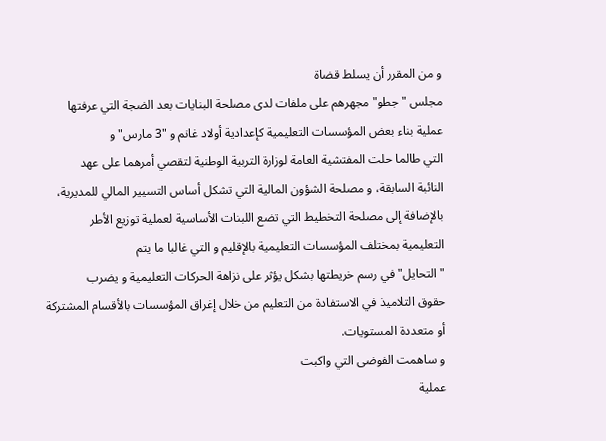و من المقرر أن يسلط قضاة
مجلس "جطو" مجهرهم على ملفات لدى مصلحة البنايات بعد الضجة التي عرفتها
عملية بناء بعض المؤسسات التعليمية كإعدادية أولاد غانم و "3 مارس" و
التي طالما حلت المفتشية العامة لوزارة التربية الوطنية لتقصي أمرهما على عهد
النائبة السابقة، و مصلحة الشؤون المالية التي تشكل أساس التسيير المالي للمديرية،
بالإضافة إلى مصلحة التخطيط التي تضع اللبنات الأساسية لعملية توزيع الأطر
التعليمية بمختلف المؤسسات التعليمية بالإقليم و التي غالبا ما يتم
"التحايل" في رسم خريطتها بشكل يؤثر على نزاهة الحركات التعليمية و يضرب
حقوق التلاميذ في الاستفادة من التعليم من خلال إغراق المؤسسات بالأقسام المشتركة
أو متعددة المستويات.
و ساهمت الفوضى التي واكبت
عملية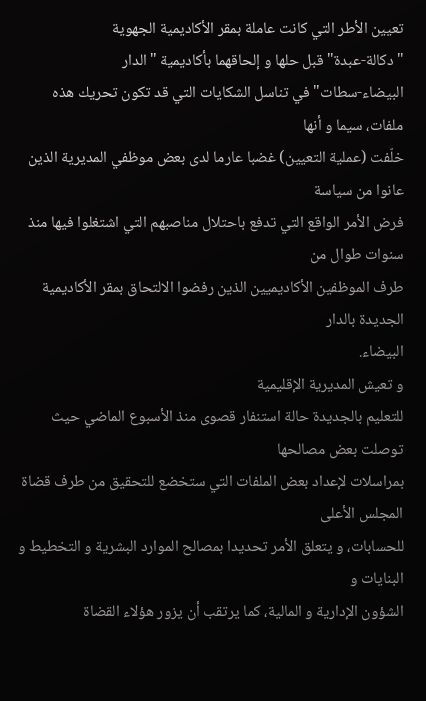تعيين الأطر التي كانت عاملة بمقر الأكاديمية الجهوية
"دكالة-عبدة" قبل حلها و إلحاقهما بأكاديمية "الدار
البيضاء-سطات" في تناسل الشكايات التي قد تكون تحريك هذه ملفات، سيما و أنها
خلّفت (عملية التعيين) غضبا عارما لدى بعض موظفي المديرية الذين عانوا من سياسة
فرض الأمر الواقع التي تدفع باحتلال مناصبهم التي اشتغلوا فيها منذ سنوات طوال من
طرف الموظفين الأكاديميين الذين رفضوا الالتحاق بمقر الأكاديمية الجديدة بالدار
البيضاء.
و تعيش المديرية الإقليمية
للتعليم بالجديدة حالة استنفار قصوى منذ الأسبوع الماضي حيث توصلت بعض مصالحها
بمراسلات لإعداد بعض الملفات التي ستخضع للتحقيق من طرف قضاة المجلس الأعلى
للحسابات، و يتعلق الأمر تحديدا بمصالح الموارد البشرية و التخطيط و البنايات و
الشؤون الإدارية و المالية، كما يرتقب أن يزور هؤلاء القضاة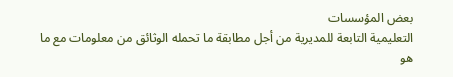بعض المؤسسات
التعليمية التابعة للمديرية من أجل مطابقة ما تحمله الوثائق من معلومات مع ما هو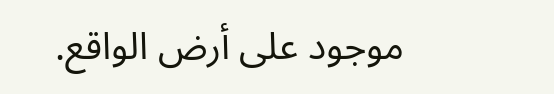موجود على أرض الواقع.